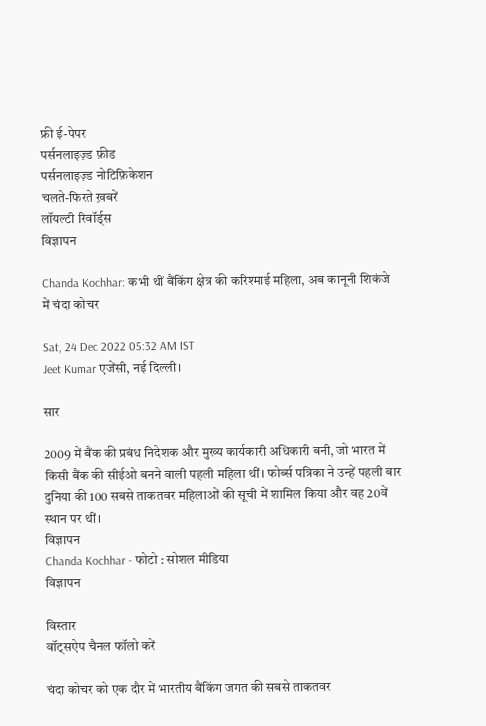फ्री ई-पेपर
पर्सनलाइज़्ड फ़ीड
पर्सनलाइज़्ड नोटिफ़िकेशन
चलते-फिरते ख़बरें
लॉयल्टी रिवॉर्ड्स
विज्ञापन

Chanda Kochhar: कभी थीं बैंकिंग क्षेत्र की करिश्माई महिला, अब कानूनी शिकंजे में चंदा कोचर

Sat, 24 Dec 2022 05:32 AM IST
Jeet Kumar एजेंसी, नई दिल्ली।

सार

2009 में बैंक की प्रबंध निदेशक और मुख्य कार्यकारी अधिकारी बनी, जो भारत में किसी बैंक की सीईओ बनने वाली पहली महिला थीं। फोर्ब्स पत्रिका ने उन्हें पहली बार दुनिया की 100 सबसे ताकतवर महिलाओं की सूची में शामिल किया और वह 20वें स्थान पर थीं।
विज्ञापन
Chanda Kochhar - फोटो : सोशल मीडिया
विज्ञापन

विस्तार
वॉट्सऐप चैनल फॉलो करें

चंदा कोचर को एक दौर में भारतीय बैंकिंग जगत की सबसे ताकतवर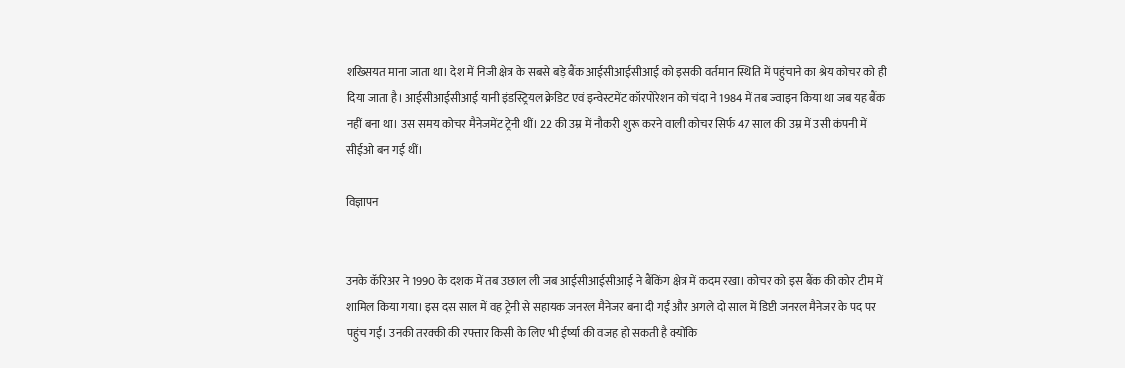शख्सियत माना जाता था। देश में निजी क्षेत्र के सबसे बड़े बैंक आईसीआईसीआई को इसकी वर्तमान स्थिति में पहुंचाने का श्रेय कोचर को ही दिया जाता है। आईसीआईसीआई यानी इंडस्ट्रियल क्रेडिट एवं इन्वेस्टमेंट कॉरपोरेशन को चंदा ने 1984 में तब ज्वाइन किया था जब यह बैंक नहीं बना था। उस समय कोचर मैनेजमेंट ट्रेनी थीं। 22 की उम्र में नौकरी शुरू करने वाली कोचर सिर्फ 47 साल की उम्र में उसी कंपनी में सीईओ बन गई थीं।

विज्ञापन


उनके कॅरिअर ने 1990 के दशक में तब उछाल ली जब आईसीआईसीआई ने बैंकिंग क्षेत्र में कदम रखा। कोचर को इस बैंक की कोर टीम में शामिल किया गया। इस दस साल में वह ट्रेनी से सहायक जनरल मैनेजर बना दी गईं और अगले दो साल में डिप्टी जनरल मैनेजर के पद पर पहुंच गईं। उनकी तरक्की की रफ्तार किसी के लिए भी ईर्ष्या की वजह हो सकती है क्योंकि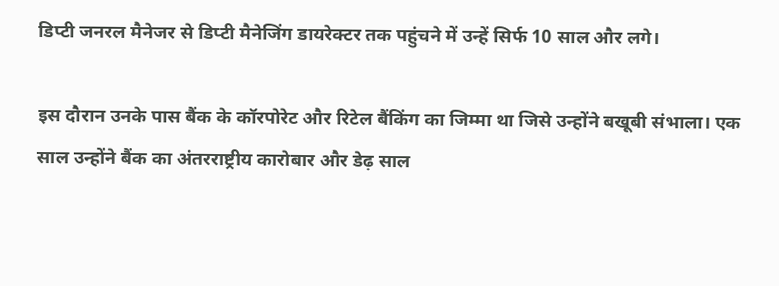डिप्टी जनरल मैनेजर से डिप्टी मैनेजिंग डायरेक्टर तक पहुंचने में उन्हें सिर्फ 10 साल और लगे।

इस दौरान उनके पास बैंक के कॉरपोरेट और रिटेल बैंकिंग का जिम्मा था जिसे उन्होंने बखूबी संभाला। एक साल उन्होंने बैंक का अंतरराष्ट्रीय कारोबार और डेढ़ साल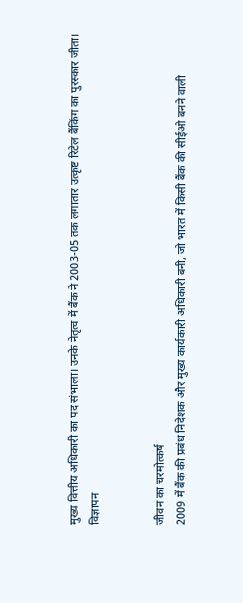मुख्य वित्तीय अधिकारी का पद संभाला। उनके नेतृत्व में बैंक ने 2003-05 तक लगातार उत्कृष्ट रिटेल बैंकिंग का पुरस्कार जीता।
विज्ञापन


जीवन का चरमोत्कर्ष
2009 में बैंक की प्रबंध निदेशक और मुख्य कार्यकारी अधिकारी बनी, जो भारत में किसी बैंक की सीईओ बनने वाली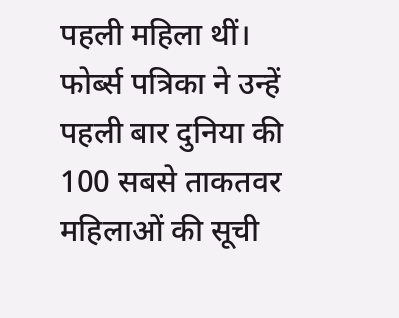पहली महिला थीं। फोर्ब्स पत्रिका ने उन्हें पहली बार दुनिया की 100 सबसे ताकतवर महिलाओं की सूची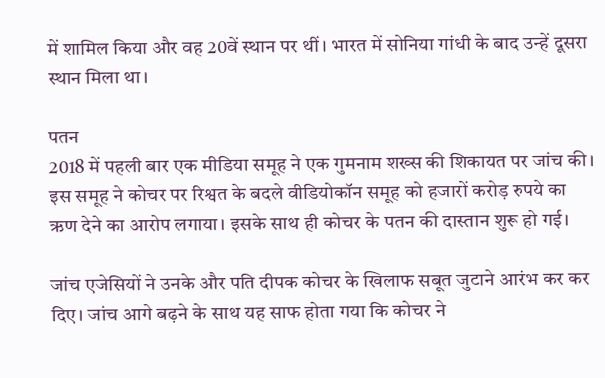में शामिल किया और वह 20वें स्थान पर थीं। भारत में सोनिया गांधी के बाद उन्हें दूसरा स्थान मिला था।

पतन
2018 में पहली बार एक मीडिया समूह ने एक गुमनाम शख्स की शिकायत पर जांच की। इस समूह ने कोचर पर रिश्वत के बदले वीडियोकॉन समूह को हजारों करोड़ रुपये का ऋण देने का आरोप लगाया। इसके साथ ही कोचर के पतन की दास्तान शुरू हो गई।

जांच एजेसियों ने उनके और पति दीपक कोचर के खिलाफ सबूत जुटाने आरंभ कर कर दिए। जांच आगे बढ़ने के साथ यह साफ होता गया कि कोचर ने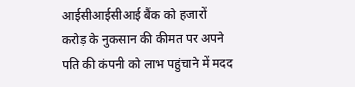आईसीआईसीआई बैंक को हजारों करोड़ के नुकसान की कीमत पर अपने पति की कंपनी को लाभ पहुंचाने में मदद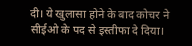दी। ये खुलासा होने के बाद कोचर ने सीईओ के पद से इस्तीफा दे दिया।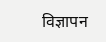विज्ञापन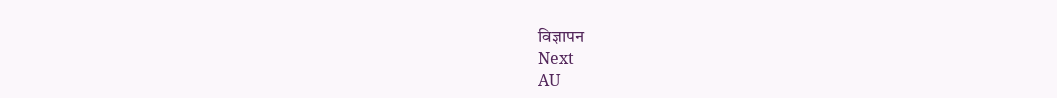विज्ञापन
Next
AU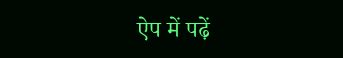ऐप में पढ़ें